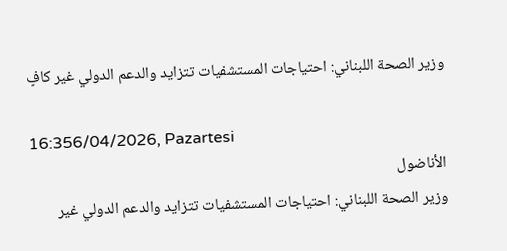وزير الصحة اللبناني: احتياجات المستشفيات تتزايد والدعم الدولي غير كافٍ

16:356/04/2026, Pazartesi
الأناضول
وزير الصحة اللبناني: احتياجات المستشفيات تتزايد والدعم الدولي غير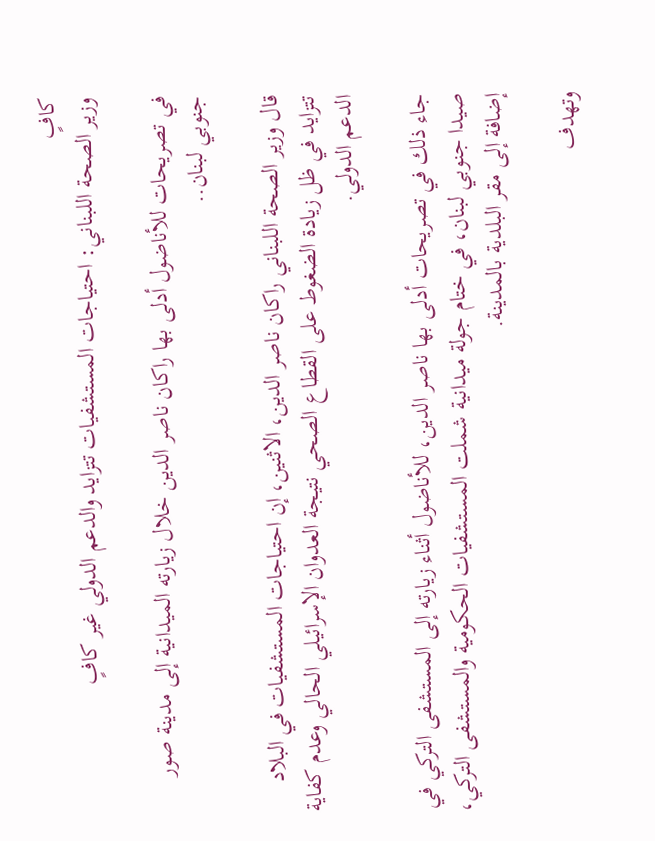كافٍ
وزير الصحة اللبناني: احتياجات المستشفيات تتزايد والدعم الدولي غير كافٍ

في تصريحات للأناضول أدلى بها راكان ناصر الدين خلال زيارته الميدانية إلى مدينة صور جنوبي لبنان..

قال وزير الصحة اللبناني راكان ناصر الدين، الاثنين، إن احتياجات المستشفيات في البلاد تتزايد في ظل زيادة الضغوط على القطاع الصحي نتيجة العدوان الإسرائيلي الحالي وعدم كفاية الدعم الدولي.

جاء ذلك في تصريحات أدلى بها ناصر الدين، للأناضول أثناء زيارته إلى المستشفى التركي في صيدا جنوبي لبنان، في ختام جولة ميدانية شملت المستشفيات الحكومية والمستشفى التركي، إضافة إلى مقر البلدية بالمدينة.

وتهدف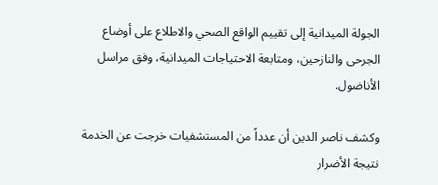الجولة الميدانية إلى تقييم الواقع الصحي والاطلاع على أوضاع الجرحى والنازحين، ومتابعة الاحتياجات الميدانية، وفق مراسل الأناضول.

وكشف ناصر الدين أن عدداً من المستشفيات خرجت عن الخدمة نتيجة الأضرار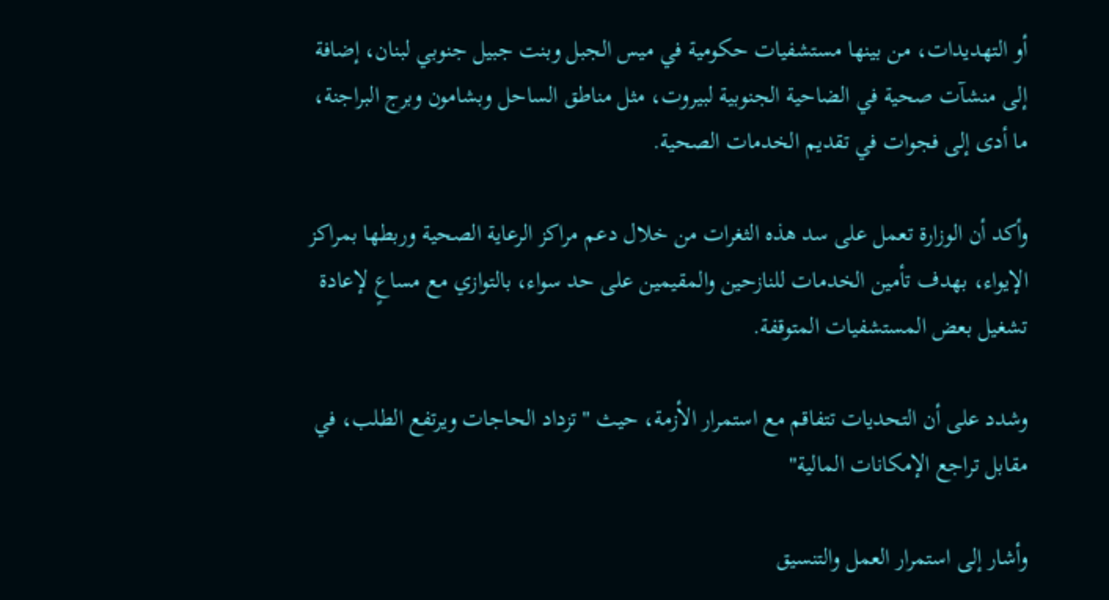أو التهديدات، من بينها مستشفيات حكومية في ميس الجبل وبنت جبيل جنوبي لبنان، إضافة إلى منشآت صحية في الضاحية الجنوبية لبيروت، مثل مناطق الساحل وبشامون وبرج البراجنة، ما أدى إلى فجوات في تقديم الخدمات الصحية.

وأكد أن الوزارة تعمل على سد هذه الثغرات من خلال دعم مراكز الرعاية الصحية وربطها بمراكز الإيواء، بهدف تأمين الخدمات للنازحين والمقيمين على حد سواء، بالتوازي مع مساعٍ لإعادة تشغيل بعض المستشفيات المتوقفة.

وشدد على أن التحديات تتفاقم مع استمرار الأزمة، حيث "تزداد الحاجات ويرتفع الطلب، في مقابل تراجع الإمكانات المالية"

وأشار إلى استمرار العمل والتنسيق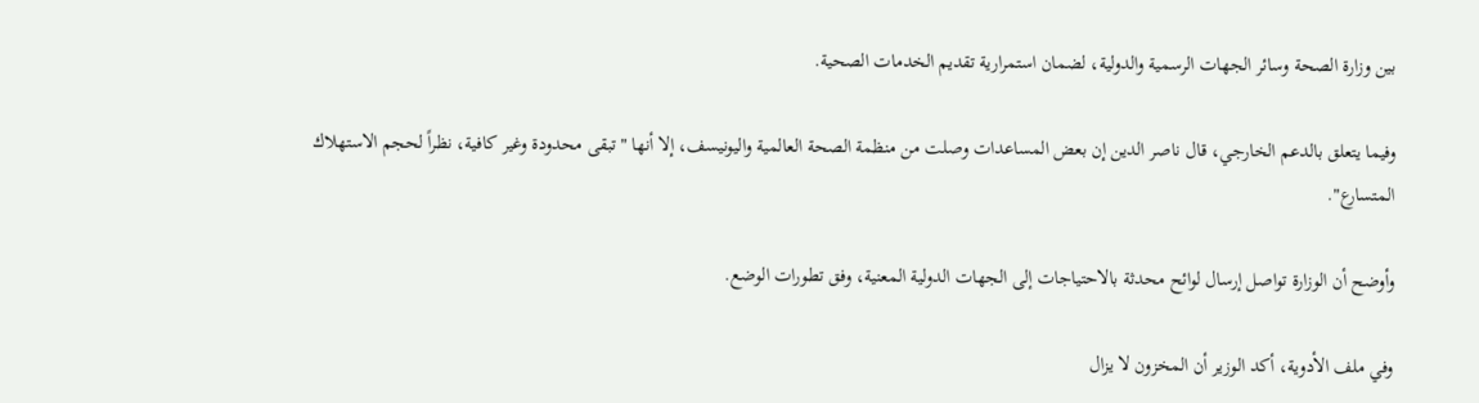بين وزارة الصحة وسائر الجهات الرسمية والدولية، لضمان استمرارية تقديم الخدمات الصحية.

وفيما يتعلق بالدعم الخارجي، قال ناصر الدين إن بعض المساعدات وصلت من منظمة الصحة العالمية واليونيسف، إلا أنها "تبقى محدودة وغير كافية، نظراً لحجم الاستهلاك المتسارع".

وأوضح أن الوزارة تواصل إرسال لوائح محدثة بالاحتياجات إلى الجهات الدولية المعنية، وفق تطورات الوضع.

وفي ملف الأدوية، أكد الوزير أن المخزون لا يزال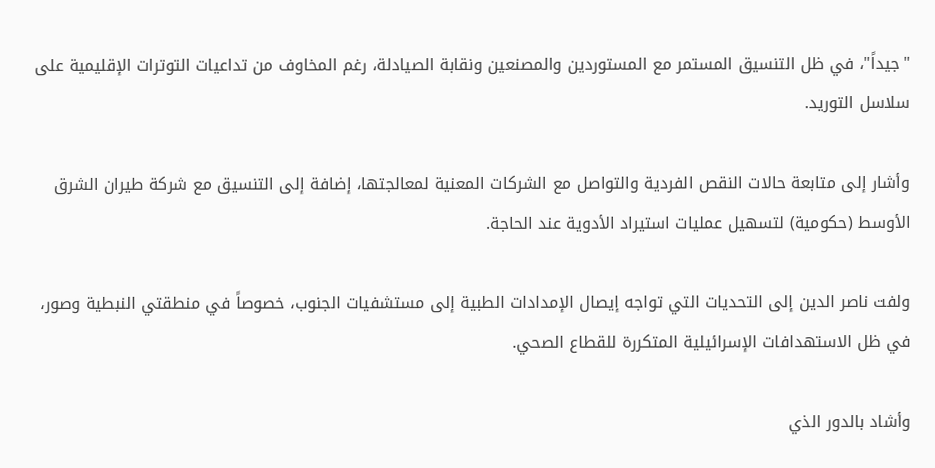"جيداً"، في ظل التنسيق المستمر مع المستوردين والمصنعين ونقابة الصيادلة، رغم المخاوف من تداعيات التوترات الإقليمية على سلاسل التوريد.

وأشار إلى متابعة حالات النقص الفردية والتواصل مع الشركات المعنية لمعالجتها، إضافة إلى التنسيق مع شركة طيران الشرق الأوسط (حكومية) لتسهيل عمليات استيراد الأدوية عند الحاجة.

ولفت ناصر الدين إلى التحديات التي تواجه إيصال الإمدادات الطبية إلى مستشفيات الجنوب، خصوصاً في منطقتي النبطية وصور، في ظل الاستهدافات الإسرائيلية المتكررة للقطاع الصحي.

وأشاد بالدور الذي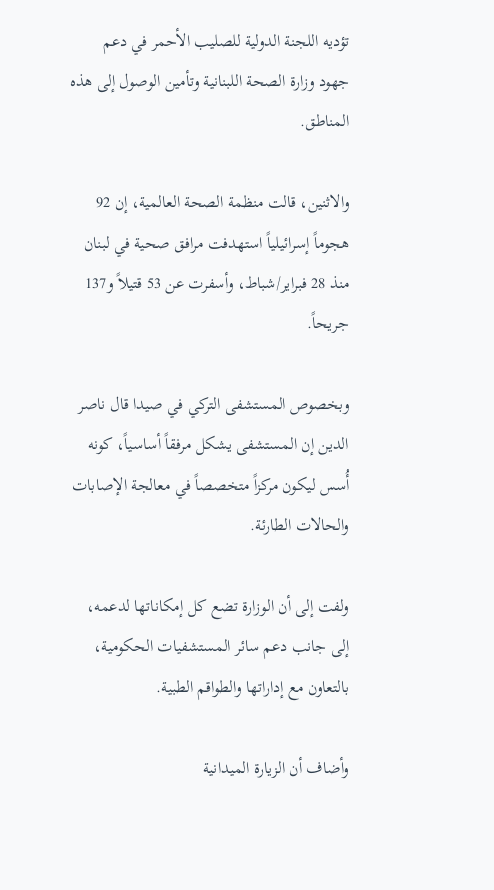تؤديه اللجنة الدولية للصليب الأحمر في دعم جهود وزارة الصحة اللبنانية وتأمين الوصول إلى هذه المناطق.

والاثنين، قالت منظمة الصحة العالمية، إن 92 هجوماً إسرائيلياً استهدفت مرافق صحية في لبنان منذ 28 فبراير/شباط، وأسفرت عن 53 قتيلاً و137 جريحاً.

وبخصوص المستشفى التركي في صيدا قال ناصر الدين إن المستشفى يشكل مرفقاً أساسياً، كونه أُسس ليكون مركزاً متخصصاً في معالجة الإصابات والحالات الطارئة.

ولفت إلى أن الوزارة تضع كل إمكاناتها لدعمه، إلى جانب دعم سائر المستشفيات الحكومية، بالتعاون مع إداراتها والطواقم الطبية.

وأضاف أن الزيارة الميدانية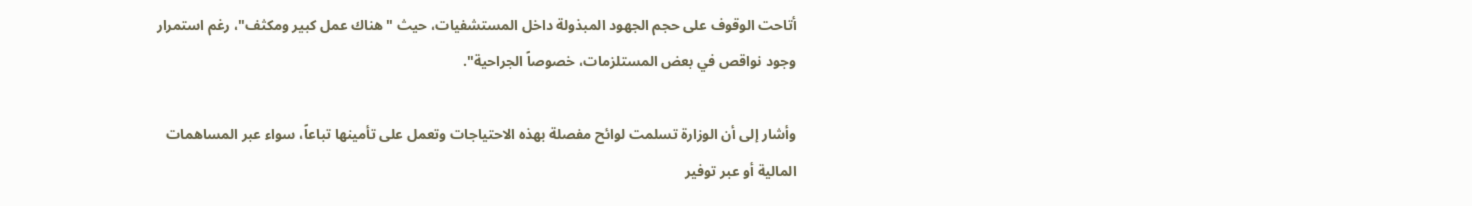أتاحت الوقوف على حجم الجهود المبذولة داخل المستشفيات، حيث "هناك عمل كبير ومكثف"، رغم استمرار وجود نواقص في بعض المستلزمات، خصوصاً الجراحية".

وأشار إلى أن الوزارة تسلمت لوائح مفصلة بهذه الاحتياجات وتعمل على تأمينها تباعاً، سواء عبر المساهمات المالية أو عبر توفير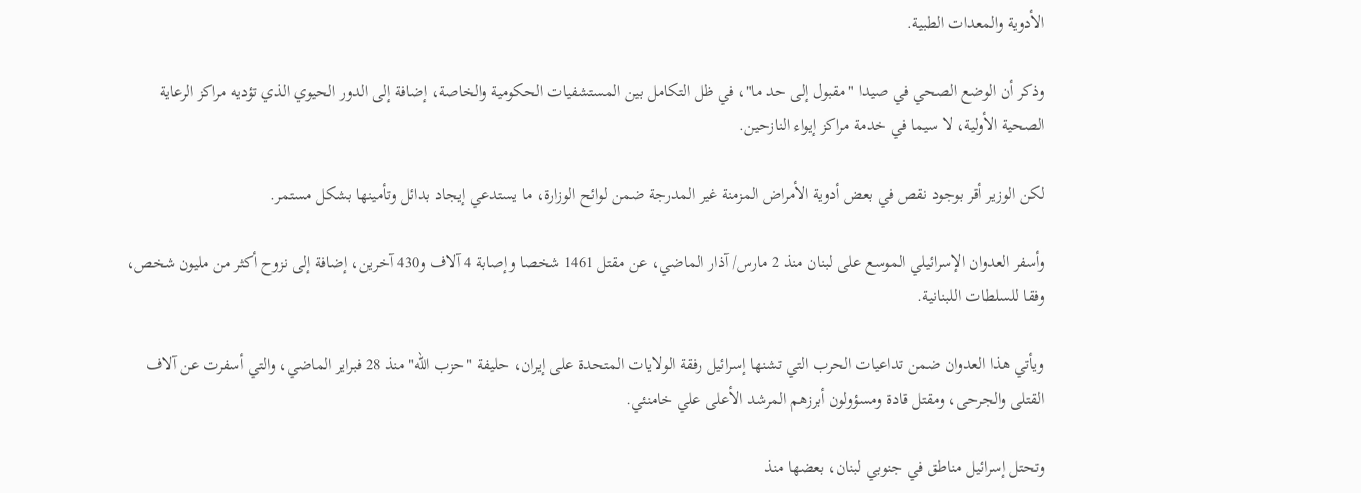الأدوية والمعدات الطبية.

وذكر أن الوضع الصحي في صيدا "مقبول إلى حد ما"، في ظل التكامل بين المستشفيات الحكومية والخاصة، إضافة إلى الدور الحيوي الذي تؤديه مراكز الرعاية الصحية الأولية، لا سيما في خدمة مراكز إيواء النازحين.

لكن الوزير أقر بوجود نقص في بعض أدوية الأمراض المزمنة غير المدرجة ضمن لوائح الوزارة، ما يستدعي إيجاد بدائل وتأمينها بشكل مستمر.

وأسفر العدوان الإسرائيلي الموسع على لبنان منذ 2 مارس/ آذار الماضي، عن مقتل 1461 شخصا وإصابة 4 آلاف و430 آخرين، إضافة إلى نزوح أكثر من مليون شخص، وفقا للسلطات اللبنانية.

ويأتي هذا العدوان ضمن تداعيات الحرب التي تشنها إسرائيل رفقة الولايات المتحدة على إيران، حليفة "حزب الله" منذ 28 فبراير الماضي، والتي أسفرت عن آلاف القتلى والجرحى، ومقتل قادة ومسؤولون أبرزهم المرشد الأعلى علي خامنئي.

وتحتل إسرائيل مناطق في جنوبي لبنان، بعضها منذ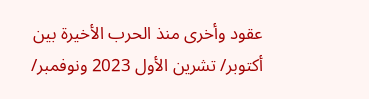عقود وأخرى منذ الحرب الأخيرة بين أكتوبر/ تشرين الأول 2023 ونوفمبر/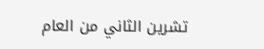تشرين الثاني من العام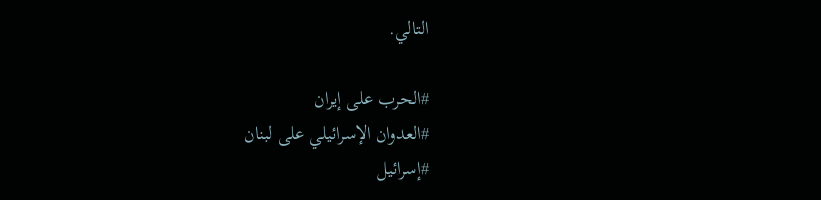التالي.

#الحرب على إيران
#العدوان الإسرائيلي على لبنان
#إسرائيل